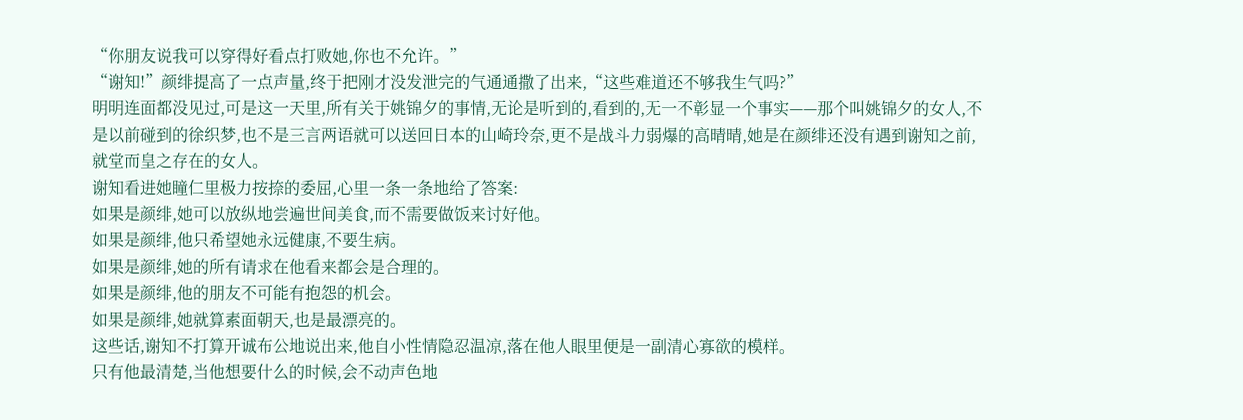“你朋友说我可以穿得好看点打败她,你也不允许。”
“谢知!”颜绯提高了一点声量,终于把刚才没发泄完的气通通撒了出来,“这些难道还不够我生气吗?”
明明连面都没见过,可是这一天里,所有关于姚锦夕的事情,无论是听到的,看到的,无一不彰显一个事实——那个叫姚锦夕的女人,不是以前碰到的徐织梦,也不是三言两语就可以送回日本的山崎玲奈,更不是战斗力弱爆的高晴晴,她是在颜绯还没有遇到谢知之前,就堂而皇之存在的女人。
谢知看进她瞳仁里极力按捺的委屈,心里一条一条地给了答案:
如果是颜绯,她可以放纵地尝遍世间美食,而不需要做饭来讨好他。
如果是颜绯,他只希望她永远健康,不要生病。
如果是颜绯,她的所有请求在他看来都会是合理的。
如果是颜绯,他的朋友不可能有抱怨的机会。
如果是颜绯,她就算素面朝天,也是最漂亮的。
这些话,谢知不打算开诚布公地说出来,他自小性情隐忍温凉,落在他人眼里便是一副清心寡欲的模样。
只有他最清楚,当他想要什么的时候,会不动声色地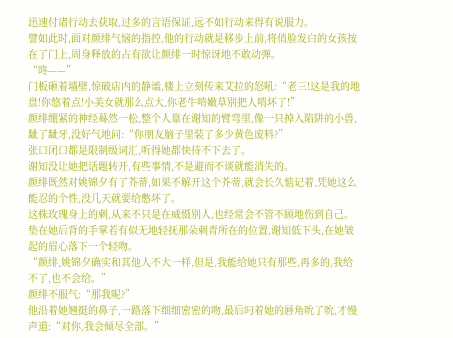迅速付诸行动去获取,过多的言语保证,远不如行动来得有说服力。
譬如此时,面对颜绯气恼的指控,他的行动就是移步上前,将俏脸发白的女孩按在了门上,周身释放的占有欲让颜绯一时惊讶地不敢动弹。
“咚——”
门板砸着墙壁,惊破店内的静谧,楼上立刻传来艾拉的怒吼:“老三!这是我的地盘!你悠着点!小美女就那么点大,你老牛啃嫩草别把人啃坏了!”
颜绯绷紧的神经蓦然一松,整个人靠在谢知的臂弯里,像一只掉入陷阱的小兽,龇了龇牙,没好气地问:“你朋友脑子里装了多少黄色废料?”
张口闭口都是限制级词汇,听得她都快待不下去了。
谢知没让她把话题转开,有些事情,不是避而不谈就能消失的。
颜绯既然对姚锦夕有了芥蒂,如果不解开这个芥蒂,就会长久惦记着,凭她这么能忍的个性,没几天就要给憋坏了。
这株玫瑰身上的刺,从来不只是在威慑别人,也经常会不管不顾地伤到自己。
垫在她后背的手掌若有似无地轻抚那朵刺青所在的位置,谢知低下头,在她皱起的眉心落下一个轻吻。
“颜绯,姚锦夕确实和其他人不大一样,但是,我能给她只有那些,再多的,我给不了,也不会给。”
颜绯不服气:“那我呢?”
他沿着她翘挺的鼻子,一路落下细细密密的吻,最后叼着她的唇角吮了吮,才慢声道:“对你,我会倾尽全部。”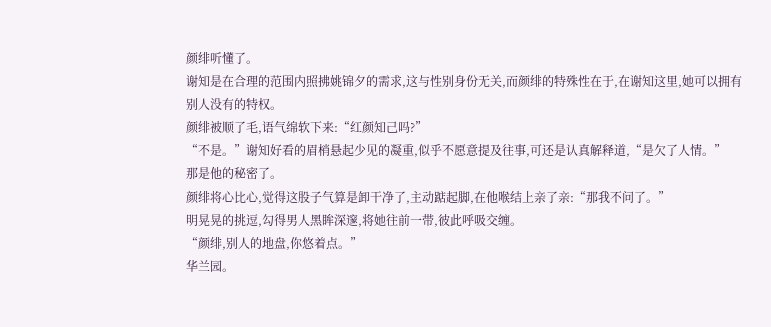颜绯听懂了。
谢知是在合理的范围内照拂姚锦夕的需求,这与性别身份无关,而颜绯的特殊性在于,在谢知这里,她可以拥有别人没有的特权。
颜绯被顺了毛,语气绵软下来:“红颜知己吗?”
“不是。”谢知好看的眉梢悬起少见的凝重,似乎不愿意提及往事,可还是认真解释道,“是欠了人情。”
那是他的秘密了。
颜绯将心比心,觉得这股子气算是卸干净了,主动踮起脚,在他喉结上亲了亲:“那我不问了。”
明晃晃的挑逗,勾得男人黑眸深邃,将她往前一带,彼此呼吸交缠。
“颜绯,别人的地盘,你悠着点。”
华兰园。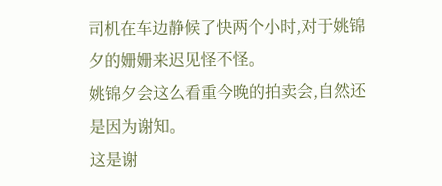司机在车边静候了快两个小时,对于姚锦夕的姗姗来迟见怪不怪。
姚锦夕会这么看重今晚的拍卖会,自然还是因为谢知。
这是谢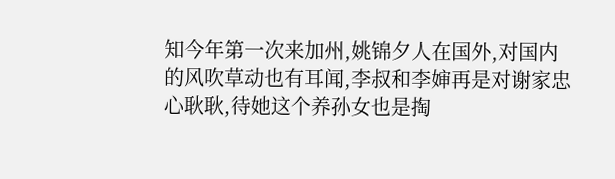知今年第一次来加州,姚锦夕人在国外,对国内的风吹草动也有耳闻,李叔和李婶再是对谢家忠心耿耿,待她这个养孙女也是掏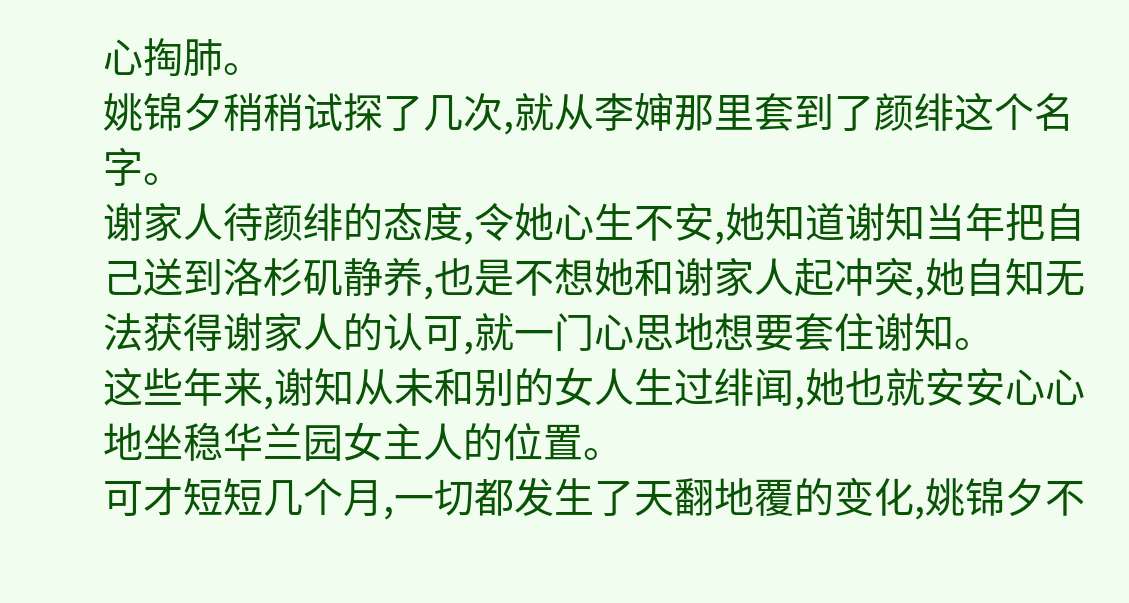心掏肺。
姚锦夕稍稍试探了几次,就从李婶那里套到了颜绯这个名字。
谢家人待颜绯的态度,令她心生不安,她知道谢知当年把自己送到洛杉矶静养,也是不想她和谢家人起冲突,她自知无法获得谢家人的认可,就一门心思地想要套住谢知。
这些年来,谢知从未和别的女人生过绯闻,她也就安安心心地坐稳华兰园女主人的位置。
可才短短几个月,一切都发生了天翻地覆的变化,姚锦夕不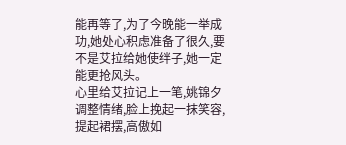能再等了,为了今晚能一举成功,她处心积虑准备了很久,要不是艾拉给她使绊子,她一定能更抢风头。
心里给艾拉记上一笔,姚锦夕调整情绪,脸上挽起一抹笑容,提起裙摆,高傲如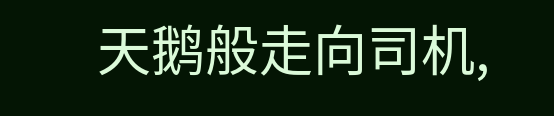天鹅般走向司机,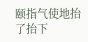颐指气使地抬了抬下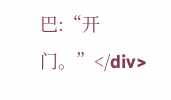巴:“开门。”</div>